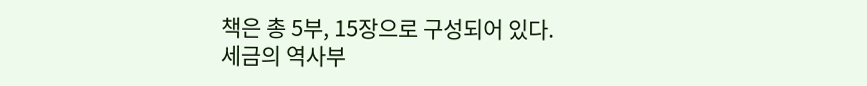책은 총 5부, 15장으로 구성되어 있다.
세금의 역사부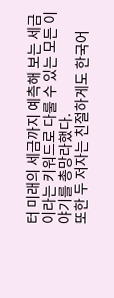터 미래의 세금까지 예측해 보는 세금이라는 키워드로 다룰 수 있는 모든 이야기를 총망라했다.
또한 두 저자는 친절하게도 한국어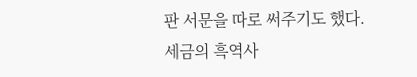판 서문을 따로 써주기도 했다. 세금의 흑역사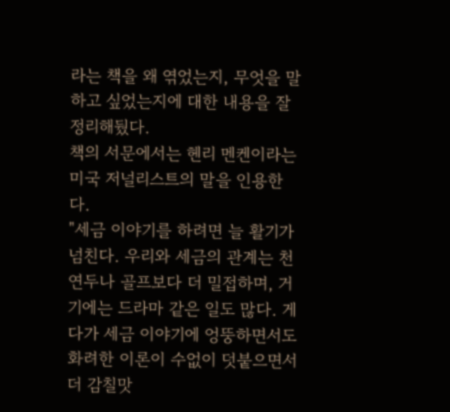라는 책을 왜 엮었는지, 무엇을 말하고 싶었는지에 대한 내용을 잘 정리해뒀다.
책의 서문에서는 헨리 멘켄이라는 미국 저널리스트의 말을 인용한다.
"세금 이야기를 하려면 늘 활기가 넘친다. 우리와 세금의 관계는 천연두나 골프보다 더 밀접하며, 거기에는 드라마 같은 일도 많다. 게다가 세금 이야기에 엉뚱하면서도 화려한 이론이 수없이 덧붙으면서 더 감칠맛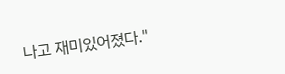나고 재미있어졌다."